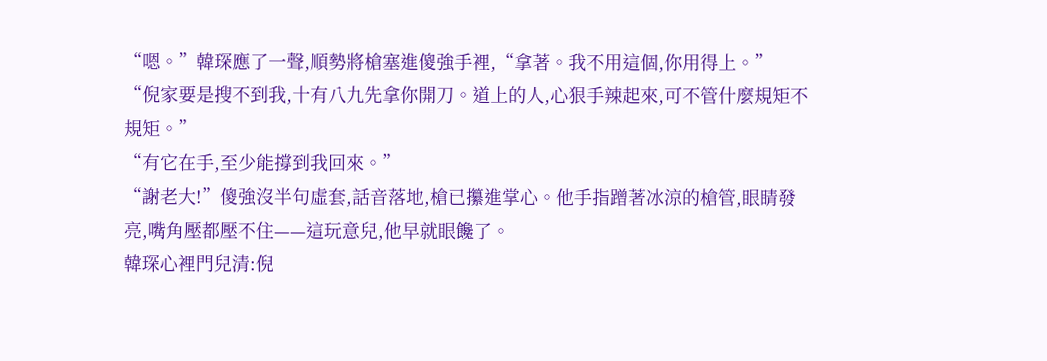“嗯。”韓琛應了一聲,順勢將槍塞進傻強手裡,“拿著。我不用這個,你用得上。”
“倪家要是搜不到我,十有八九先拿你開刀。道上的人,心狠手辣起來,可不管什麼規矩不規矩。”
“有它在手,至少能撐到我回來。”
“謝老大!”傻強沒半句虛套,話音落地,槍已攥進掌心。他手指蹭著冰涼的槍管,眼睛發亮,嘴角壓都壓不住——這玩意兒,他早就眼饞了。
韓琛心裡門兒清:倪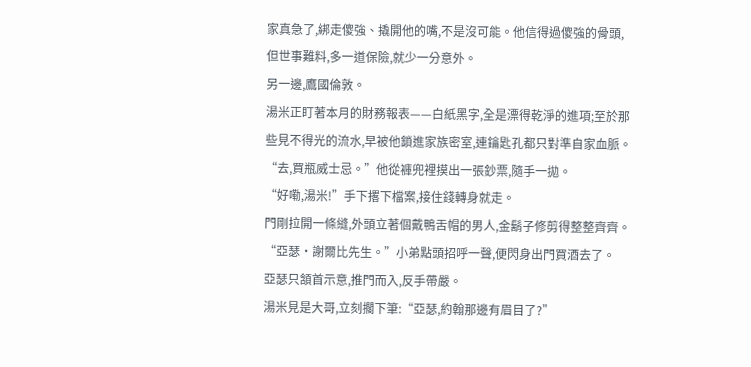家真急了,綁走傻強、撬開他的嘴,不是沒可能。他信得過傻強的骨頭,但世事難料,多一道保險,就少一分意外。
另一邊,鷹國倫敦。
湯米正盯著本月的財務報表——白紙黑字,全是漂得乾淨的進項;至於那些見不得光的流水,早被他鎖進家族密室,連鑰匙孔都只對準自家血脈。
“去,買瓶威士忌。”他從褲兜裡摸出一張鈔票,隨手一拋。
“好嘞,湯米!”手下撂下檔案,接住錢轉身就走。
門剛拉開一條縫,外頭立著個戴鴨舌帽的男人,金鬍子修剪得整整齊齊。
“亞瑟·謝爾比先生。”小弟點頭招呼一聲,便閃身出門買酒去了。
亞瑟只頷首示意,推門而入,反手帶嚴。
湯米見是大哥,立刻擱下筆:“亞瑟,約翰那邊有眉目了?”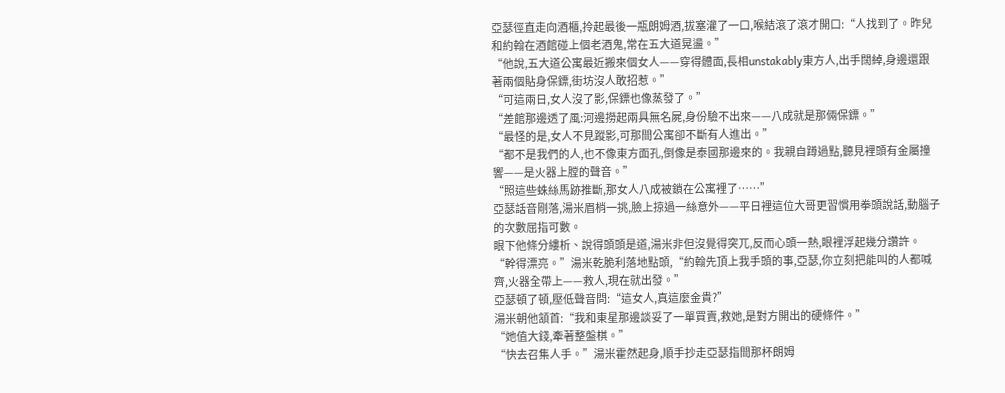亞瑟徑直走向酒櫃,拎起最後一瓶朗姆酒,拔塞灌了一口,喉結滾了滾才開口:“人找到了。昨兒和約翰在酒館碰上個老酒鬼,常在五大道晃盪。”
“他說,五大道公寓最近搬來個女人——穿得體面,長相unstakably東方人,出手闊綽,身邊還跟著兩個貼身保鏢,街坊沒人敢招惹。”
“可這兩日,女人沒了影,保鏢也像蒸發了。”
“差館那邊透了風:河邊撈起兩具無名屍,身份驗不出來——八成就是那倆保鏢。”
“最怪的是,女人不見蹤影,可那間公寓卻不斷有人進出。”
“都不是我們的人,也不像東方面孔,倒像是泰國那邊來的。我親自蹲過點,聽見裡頭有金屬撞響——是火器上膛的聲音。”
“照這些蛛絲馬跡推斷,那女人八成被鎖在公寓裡了……”
亞瑟話音剛落,湯米眉梢一挑,臉上掠過一絲意外——平日裡這位大哥更習慣用拳頭說話,動腦子的次數屈指可數。
眼下他條分縷析、說得頭頭是道,湯米非但沒覺得突兀,反而心頭一熱,眼裡浮起幾分讚許。
“幹得漂亮。”湯米乾脆利落地點頭,“約翰先頂上我手頭的事,亞瑟,你立刻把能叫的人都喊齊,火器全帶上——救人,現在就出發。”
亞瑟頓了頓,壓低聲音問:“這女人,真這麼金貴?”
湯米朝他頷首:“我和東星那邊談妥了一單買賣,救她,是對方開出的硬條件。”
“她值大錢,牽著整盤棋。”
“快去召集人手。”湯米霍然起身,順手抄走亞瑟指間那杯朗姆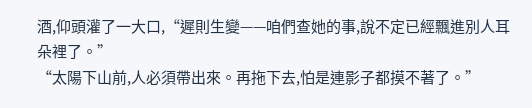酒,仰頭灌了一大口,“遲則生變——咱們查她的事,說不定已經飄進別人耳朵裡了。”
“太陽下山前,人必須帶出來。再拖下去,怕是連影子都摸不著了。”